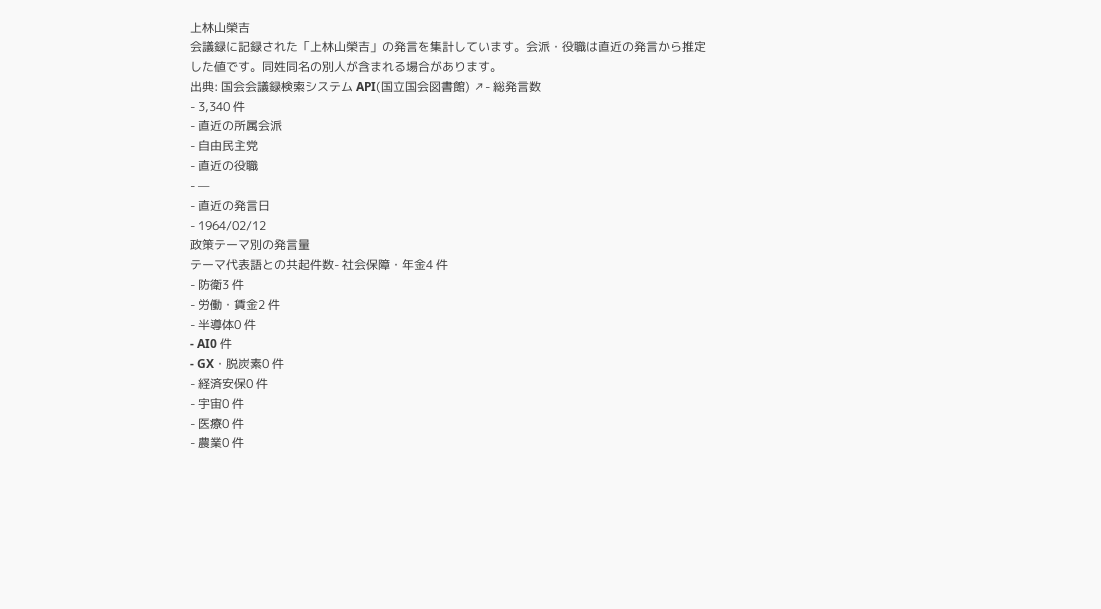上林山榮吉
会議録に記録された「上林山榮吉」の発言を集計しています。会派・役職は直近の発言から推定した値です。同姓同名の別人が含まれる場合があります。
出典: 国会会議録検索システム API(国立国会図書館) ↗- 総発言数
- 3,340 件
- 直近の所属会派
- 自由民主党
- 直近の役職
- —
- 直近の発言日
- 1964/02/12
政策テーマ別の発言量
テーマ代表語との共起件数- 社会保障・年金4 件
- 防衛3 件
- 労働・賃金2 件
- 半導体0 件
- AI0 件
- GX・脱炭素0 件
- 経済安保0 件
- 宇宙0 件
- 医療0 件
- 農業0 件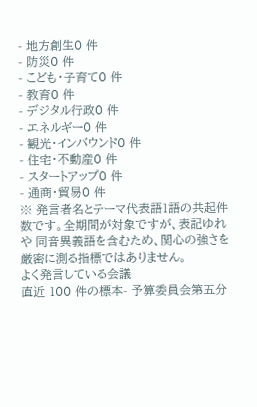- 地方創生0 件
- 防災0 件
- こども・子育て0 件
- 教育0 件
- デジタル行政0 件
- エネルギー0 件
- 観光・インバウンド0 件
- 住宅・不動産0 件
- スタートアップ0 件
- 通商・貿易0 件
※ 発言者名とテーマ代表語1語の共起件数です。全期間が対象ですが、表記ゆれや 同音異義語を含むため、関心の強さを厳密に測る指標ではありません。
よく発言している会議
直近 100 件の標本- 予算委員会第五分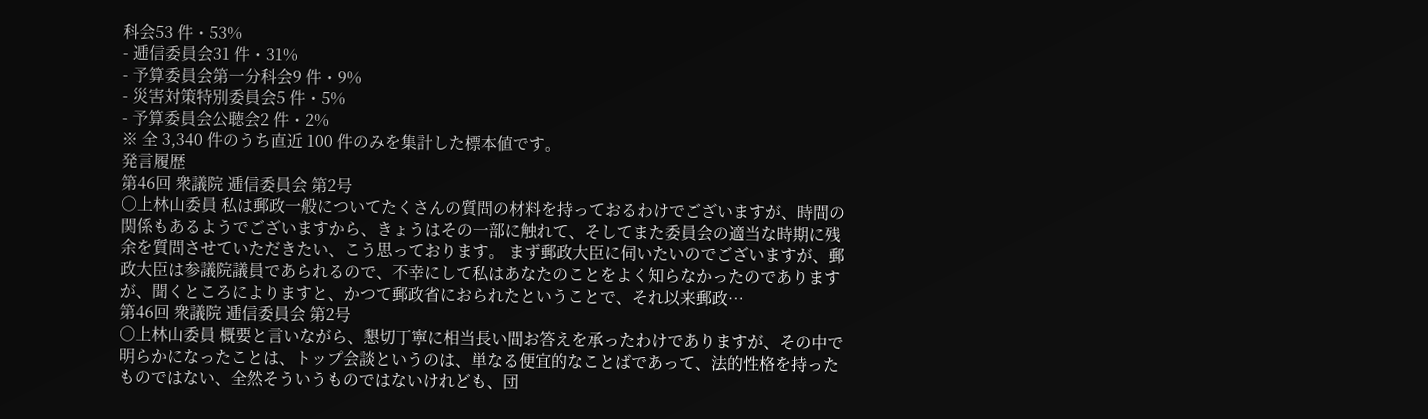科会53 件・53%
- 逓信委員会31 件・31%
- 予算委員会第一分科会9 件・9%
- 災害対策特別委員会5 件・5%
- 予算委員会公聴会2 件・2%
※ 全 3,340 件のうち直近 100 件のみを集計した標本値です。
発言履歴
第46回 衆議院 逓信委員会 第2号
○上林山委員 私は郵政一般についてたくさんの質問の材料を持っておるわけでございますが、時間の関係もあるようでございますから、きょうはその一部に触れて、そしてまた委員会の適当な時期に残余を質問させていただきたい、こう思っております。 まず郵政大臣に伺いたいのでございますが、郵政大臣は参議院議員であられるので、不幸にして私はあなたのことをよく知らなかったのでありますが、聞くところによりますと、かつて郵政省におられたということで、それ以来郵政…
第46回 衆議院 逓信委員会 第2号
○上林山委員 概要と言いながら、懇切丁寧に相当長い間お答えを承ったわけでありますが、その中で明らかになったことは、トップ会談というのは、単なる便宜的なことばであって、法的性格を持ったものではない、全然そういうものではないけれども、団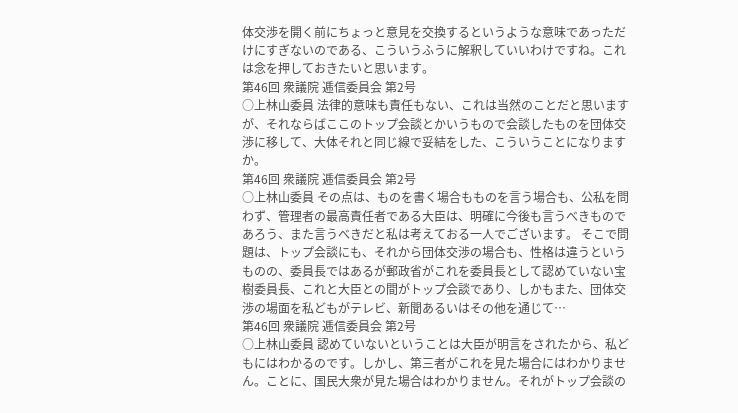体交渉を開く前にちょっと意見を交換するというような意味であっただけにすぎないのである、こういうふうに解釈していいわけですね。これは念を押しておきたいと思います。
第46回 衆議院 逓信委員会 第2号
○上林山委員 法律的意味も責任もない、これは当然のことだと思いますが、それならばここのトップ会談とかいうもので会談したものを団体交渉に移して、大体それと同じ線で妥結をした、こういうことになりますか。
第46回 衆議院 逓信委員会 第2号
○上林山委員 その点は、ものを書く場合もものを言う場合も、公私を問わず、管理者の最高責任者である大臣は、明確に今後も言うべきものであろう、また言うべきだと私は考えておる一人でございます。 そこで問題は、トップ会談にも、それから団体交渉の場合も、性格は違うというものの、委員長ではあるが郵政省がこれを委員長として認めていない宝樹委員長、これと大臣との間がトップ会談であり、しかもまた、団体交渉の場面を私どもがテレビ、新聞あるいはその他を通じて…
第46回 衆議院 逓信委員会 第2号
○上林山委員 認めていないということは大臣が明言をされたから、私どもにはわかるのです。しかし、第三者がこれを見た場合にはわかりません。ことに、国民大衆が見た場合はわかりません。それがトップ会談の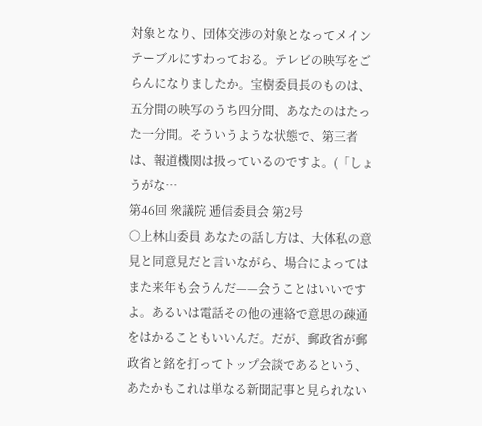対象となり、団体交渉の対象となってメインテーブルにすわっておる。テレビの映写をごらんになりましたか。宝樹委員長のものは、五分間の映写のうち四分間、あなたのはたった一分間。そういうような状態で、第三者は、報道機関は扱っているのですよ。(「しょうがな…
第46回 衆議院 逓信委員会 第2号
○上林山委員 あなたの話し方は、大体私の意見と同意見だと言いながら、場合によってはまた来年も会うんだ——会うことはいいですよ。あるいは電話その他の連絡で意思の疎通をはかることもいいんだ。だが、郵政省が郵政省と銘を打ってトップ会談であるという、あたかもこれは単なる新聞記事と見られない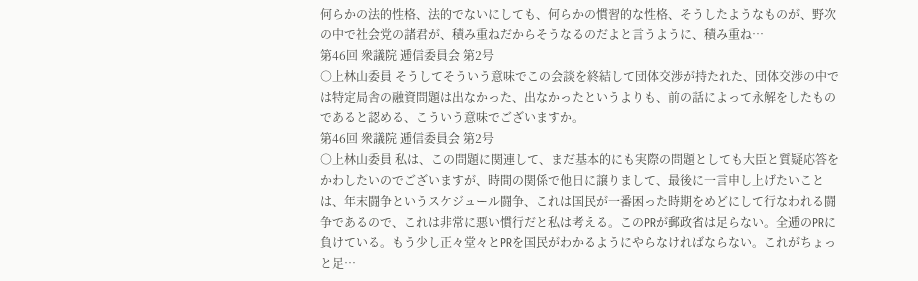何らかの法的性格、法的でないにしても、何らかの慣習的な性格、そうしたようなものが、野次の中で社会党の諸君が、積み重ねだからそうなるのだよと言うように、積み重ね…
第46回 衆議院 逓信委員会 第2号
○上林山委員 そうしてそういう意味でこの会談を終結して団体交渉が持たれた、団体交渉の中では特定局舎の融資問題は出なかった、出なかったというよりも、前の話によって永解をしたものであると認める、こういう意味でございますか。
第46回 衆議院 逓信委員会 第2号
○上林山委員 私は、この問題に関連して、まだ基本的にも実際の問題としても大臣と質疑応答をかわしたいのでございますが、時間の関係で他日に譲りまして、最後に一言申し上げたいことは、年末闘争というスケジュール闘争、これは国民が一番困った時期をめどにして行なわれる闘争であるので、これは非常に悪い慣行だと私は考える。このPRが郵政省は足らない。全逓のPRに負けている。もう少し正々堂々とPRを国民がわかるようにやらなければならない。これがちょっと足…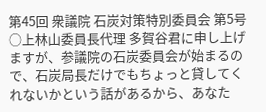第45回 衆議院 石炭対策特別委員会 第5号
○上林山委員長代理 多賀谷君に申し上げますが、参議院の石炭委員会が始まるので、石炭局長だけでもちょっと貸してくれないかという話があるから、あなた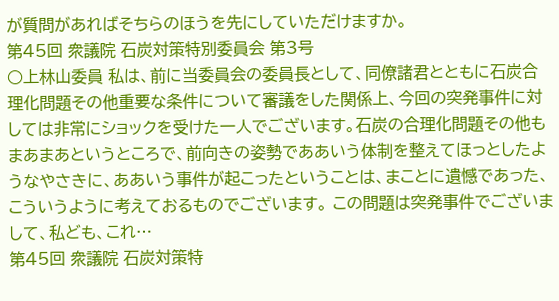が質問があればそちらのほうを先にしていただけますか。
第45回 衆議院 石炭対策特別委員会 第3号
○上林山委員 私は、前に当委員会の委員長として、同僚諸君とともに石炭合理化問題その他重要な条件について審議をした関係上、今回の突発事件に対しては非常にショックを受けた一人でございます。石炭の合理化問題その他もまあまあというところで、前向きの姿勢でああいう体制を整えてほっとしたようなやさきに、ああいう事件が起こったということは、まことに遺憾であった、こういうように考えておるものでございます。 この問題は突発事件でございまして、私ども、これ…
第45回 衆議院 石炭対策特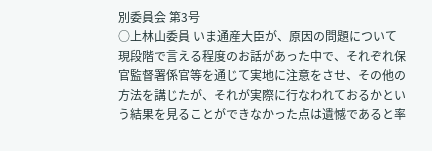別委員会 第3号
○上林山委員 いま通産大臣が、原因の問題について現段階で言える程度のお話があった中で、それぞれ保官監督署係官等を通じて実地に注意をさせ、その他の方法を講じたが、それが実際に行なわれておるかという結果を見ることができなかった点は遺憾であると率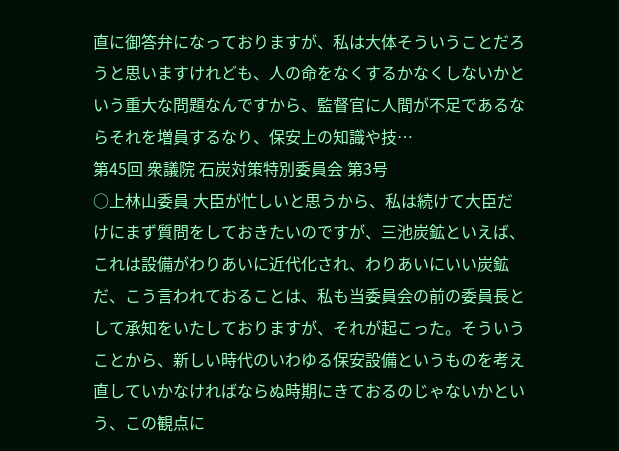直に御答弁になっておりますが、私は大体そういうことだろうと思いますけれども、人の命をなくするかなくしないかという重大な問題なんですから、監督官に人間が不足であるならそれを増員するなり、保安上の知識や技…
第45回 衆議院 石炭対策特別委員会 第3号
○上林山委員 大臣が忙しいと思うから、私は続けて大臣だけにまず質問をしておきたいのですが、三池炭鉱といえば、これは設備がわりあいに近代化され、わりあいにいい炭鉱だ、こう言われておることは、私も当委員会の前の委員長として承知をいたしておりますが、それが起こった。そういうことから、新しい時代のいわゆる保安設備というものを考え直していかなければならぬ時期にきておるのじゃないかという、この観点に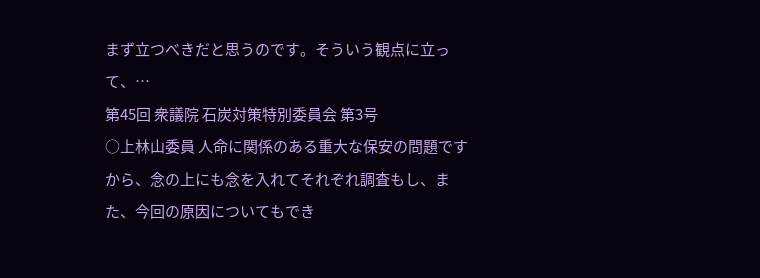まず立つべきだと思うのです。そういう観点に立って、…
第45回 衆議院 石炭対策特別委員会 第3号
○上林山委員 人命に関係のある重大な保安の問題ですから、念の上にも念を入れてそれぞれ調査もし、また、今回の原因についてもでき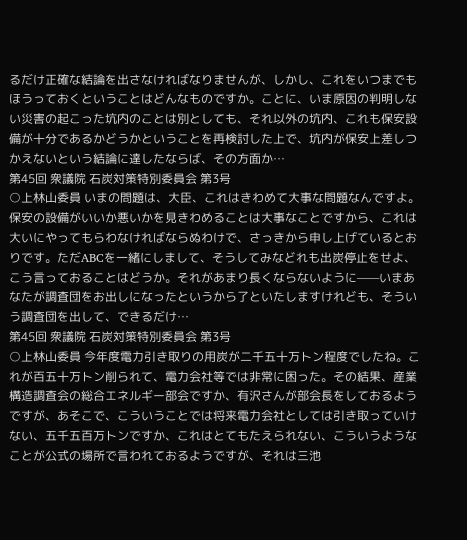るだけ正確な結論を出さなければなりませんが、しかし、これをいつまでもほうっておくということはどんなものですか。ことに、いま原因の判明しない災害の起こった坑内のことは別としても、それ以外の坑内、これも保安設備が十分であるかどうかということを再検討した上で、坑内が保安上差しつかえないという結論に達したならば、その方面か…
第45回 衆議院 石炭対策特別委員会 第3号
○上林山委員 いまの問題は、大臣、これはきわめて大事な問題なんですよ。保安の設備がいいか悪いかを見きわめることは大事なことですから、これは大いにやってもらわなければならぬわけで、さっきから申し上げているとおりです。ただABCを一緒にしまして、そうしてみなどれも出炭停止をせよ、こう言っておることはどうか。それがあまり長くならないように——いまあなたが調査団をお出しになったというから了といたしますけれども、そういう調査団を出して、できるだけ…
第45回 衆議院 石炭対策特別委員会 第3号
○上林山委員 今年度電力引き取りの用炭が二千五十万トン程度でしたね。これが百五十万トン削られて、電力会社等では非常に困った。その結果、産業構造調査会の総合エネルギー部会ですか、有沢さんが部会長をしておるようですが、あそこで、こういうことでは将来電力会社としては引き取っていけない、五千五百万トンですか、これはとてもたえられない、こういうようなことが公式の場所で言われておるようですが、それは三池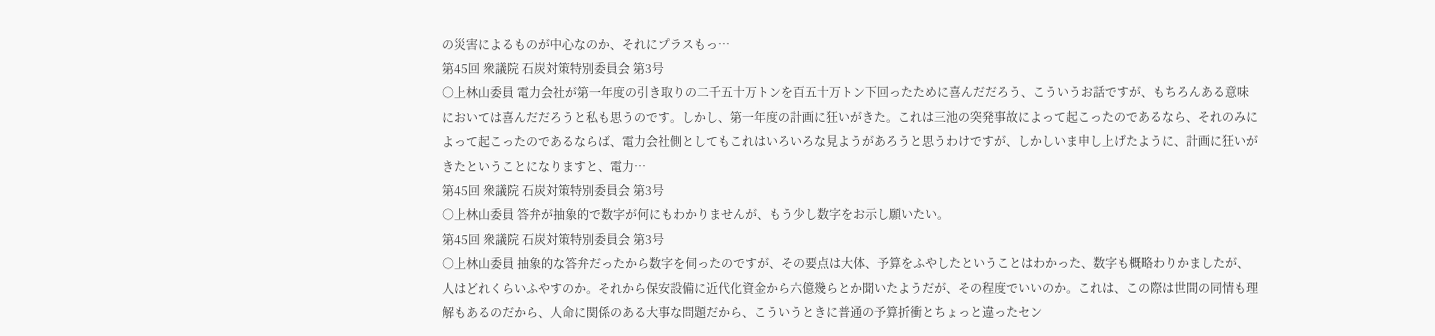の災害によるものが中心なのか、それにプラスもっ…
第45回 衆議院 石炭対策特別委員会 第3号
○上林山委員 電力会社が第一年度の引き取りの二千五十万トンを百五十万トン下回ったために喜んだだろう、こういうお話ですが、もちろんある意味においては喜んだだろうと私も思うのです。しかし、第一年度の計画に狂いがきた。これは三池の突発事故によって起こったのであるなら、それのみによって起こったのであるならば、電力会社側としてもこれはいろいろな見ようがあろうと思うわけですが、しかしいま申し上げたように、計画に狂いがきたということになりますと、電力…
第45回 衆議院 石炭対策特別委員会 第3号
○上林山委員 答弁が抽象的で数字が何にもわかりませんが、もう少し数字をお示し願いたい。
第45回 衆議院 石炭対策特別委員会 第3号
○上林山委員 抽象的な答弁だったから数字を伺ったのですが、その要点は大体、予算をふやしたということはわかった、数字も概略わりかましたが、人はどれくらいふやすのか。それから保安設備に近代化資金から六億幾らとか聞いたようだが、その程度でいいのか。これは、この際は世間の同情も理解もあるのだから、人命に関係のある大事な問題だから、こういうときに普通の予算折衝とちょっと違ったセン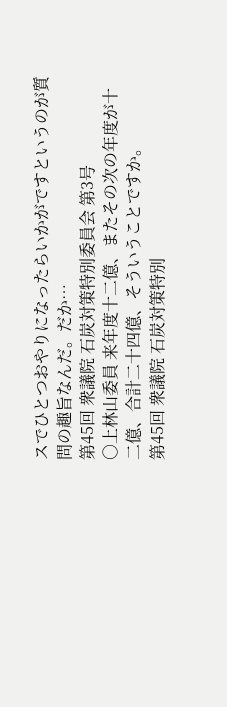スでひとつおやりになったらいかがですというのが質問の趣旨なんだ。だか…
第45回 衆議院 石炭対策特別委員会 第3号
○上林山委員 来年度十二億、またその次の年度が十二億、合計二十四億、そういうことですか。
第45回 衆議院 石炭対策特別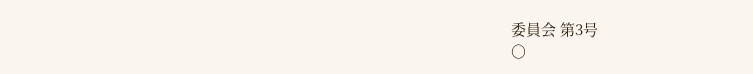委員会 第3号
○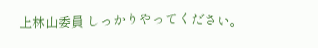上林山委員 しっかりやってください。